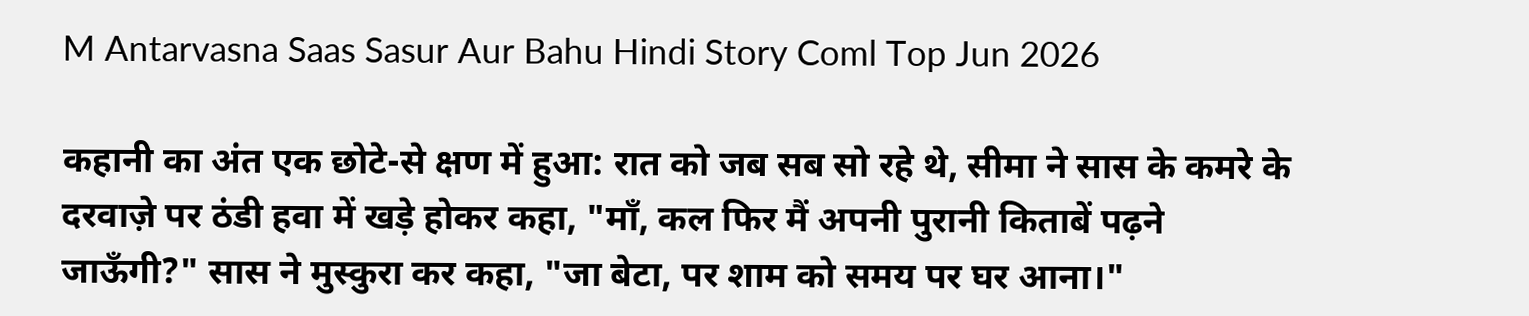M Antarvasna Saas Sasur Aur Bahu Hindi Story Coml Top Jun 2026

कहानी का अंत एक छोटे-से क्षण में हुआ: रात को जब सब सो रहे थे, सीमा ने सास के कमरे के दरवाज़े पर ठंडी हवा में खड़े होकर कहा, "माँ, कल फिर मैं अपनी पुरानी किताबें पढ़ने जाऊँगी?" सास ने मुस्कुरा कर कहा, "जा बेटा, पर शाम को समय पर घर आना।"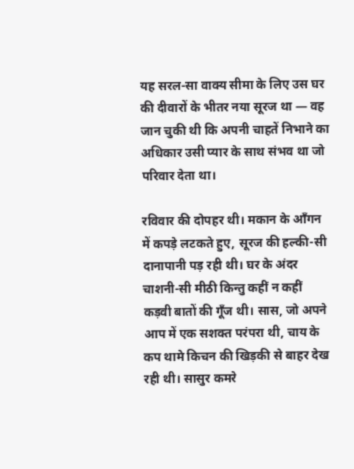यह सरल-सा वाक्य सीमा के लिए उस घर की दीवारों के भीतर नया सूरज था — वह जान चुकी थी कि अपनी चाहतें निभाने का अधिकार उसी प्यार के साथ संभव था जो परिवार देता था।

रविवार की दोपहर थी। मकान के आँगन में कपड़े लटकते हुए, सूरज की हल्की-सी दानापानी पड़ रही थी। घर के अंदर चाशनी-सी मीठी किन्तु कहीं न कहीं कड़वी बातों की गूँज थी। सास, जो अपने आप में एक सशक्त परंपरा थी, चाय के कप थामे किचन की खिड़की से बाहर देख रही थी। सासुर कमरे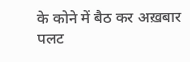के कोने में बैठ कर अख़बार पलट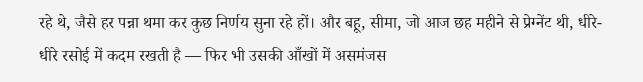रहे थे, जैसे हर पन्ना थमा कर कुछ निर्णय सुना रहे हों। और बहू, सीमा, जो आज छह महीने से प्रेग्नेंट थी, धीरे-धीरे रसोई में कदम रखती है — फिर भी उसकी आँखों में असमंजस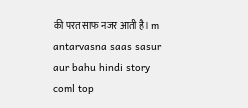की परत साफ नजर आती है। m antarvasna saas sasur aur bahu hindi story coml top